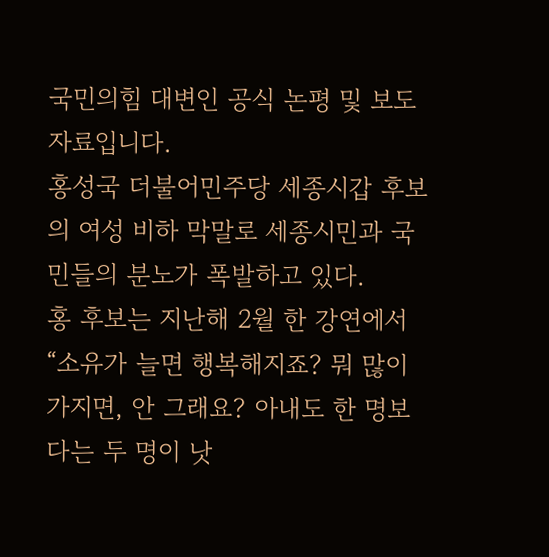국민의힘 대변인 공식 논평 및 보도자료입니다.
홍성국 더불어민주당 세종시갑 후보의 여성 비하 막말로 세종시민과 국민들의 분노가 폭발하고 있다.
홍 후보는 지난해 2월 한 강연에서 “소유가 늘면 행복해지죠? 뭐 많이 가지면, 안 그래요? 아내도 한 명보다는 두 명이 낫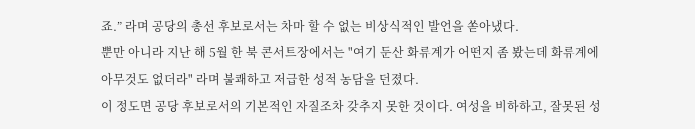죠.” 라며 공당의 총선 후보로서는 차마 할 수 없는 비상식적인 발언을 쏟아냈다.
뿐만 아니라 지난 해 5월 한 북 콘서트장에서는 "여기 둔산 화류계가 어떤지 좀 봤는데 화류계에 아무것도 없더라" 라며 불쾌하고 저급한 성적 농담을 던졌다.
이 정도면 공당 후보로서의 기본적인 자질조차 갖추지 못한 것이다. 여성을 비하하고, 잘못된 성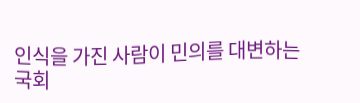인식을 가진 사람이 민의를 대변하는 국회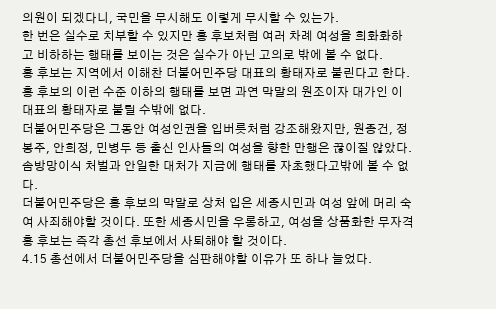의원이 되겠다니, 국민을 무시해도 이렇게 무시할 수 있는가.
한 번은 실수로 치부할 수 있지만 홍 후보처럼 여러 차례 여성을 희화화하고 비하하는 행태를 보이는 것은 실수가 아닌 고의로 밖에 볼 수 없다.
홍 후보는 지역에서 이해찬 더불어민주당 대표의 황태자로 불린다고 한다. 홍 후보의 이런 수준 이하의 행태를 보면 과연 막말의 원조이자 대가인 이 대표의 황태자로 불릴 수밖에 없다.
더불어민주당은 그동안 여성인권을 입버릇처럼 강조해왔지만, 원종건, 정봉주, 안희정, 민병두 등 출신 인사들의 여성을 향한 만행은 끊이질 않았다. 솜방망이식 처벌과 안일한 대처가 지금에 행태를 자초했다고밖에 볼 수 없다.
더불어민주당은 홍 후보의 막말로 상처 입은 세종시민과 여성 앞에 머리 숙여 사죄해야할 것이다. 또한 세종시민을 우롱하고, 여성을 상품화한 무자격 홍 후보는 즉각 총선 후보에서 사퇴해야 할 것이다.
4.15 총선에서 더불어민주당을 심판해야할 이유가 또 하나 늘었다.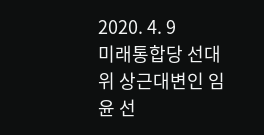2020. 4. 9
미래통합당 선대위 상근대변인 임 윤 선